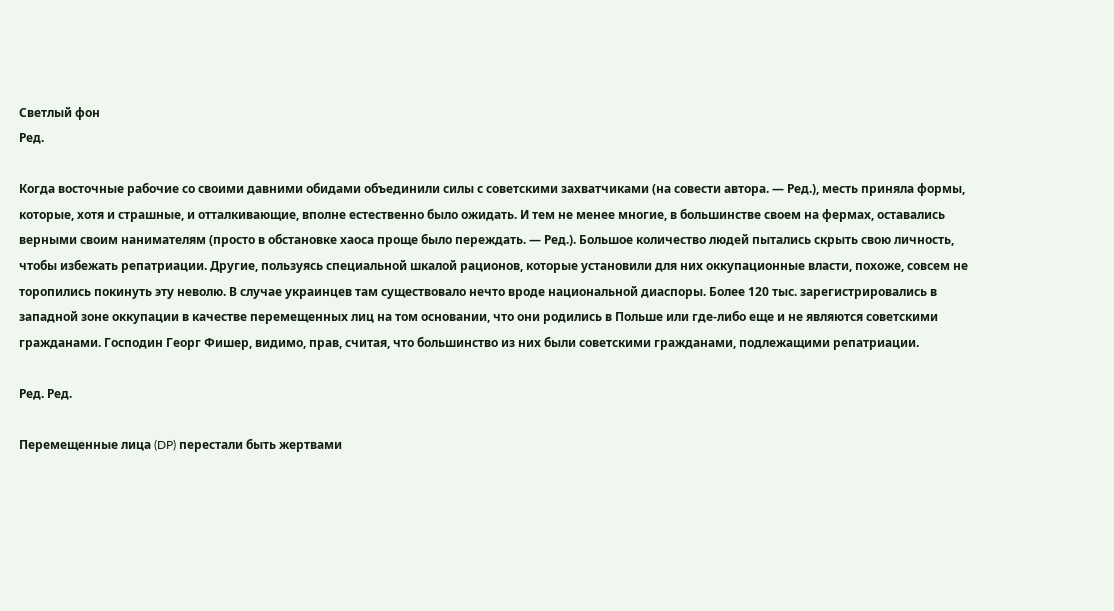Светлый фон
Ред.

Когда восточные рабочие со своими давними обидами объединили силы с советскими захватчиками (на совести автора. — Ред.), месть приняла формы, которые, хотя и страшные, и отталкивающие, вполне естественно было ожидать. И тем не менее многие, в большинстве своем на фермах, оставались верными своим нанимателям (просто в обстановке хаоса проще было переждать. — Ред.). Большое количество людей пытались скрыть свою личность, чтобы избежать репатриации. Другие, пользуясь специальной шкалой рационов, которые установили для них оккупационные власти, похоже, совсем не торопились покинуть эту неволю. В случае украинцев там существовало нечто вроде национальной диаспоры. Более 120 тыс. зарегистрировались в западной зоне оккупации в качестве перемещенных лиц на том основании, что они родились в Польше или где-либо еще и не являются советскими гражданами. Господин Георг Фишер, видимо, прав, считая, что большинство из них были советскими гражданами, подлежащими репатриации.

Ред. Ред.

Перемещенные лица (DP) перестали быть жертвами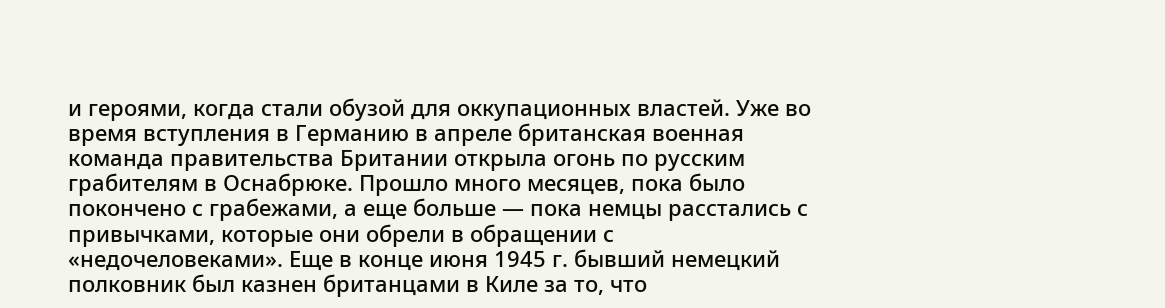и героями, когда стали обузой для оккупационных властей. Уже во время вступления в Германию в апреле британская военная команда правительства Британии открыла огонь по русским грабителям в Оснабрюке. Прошло много месяцев, пока было покончено с грабежами, а еще больше — пока немцы расстались с привычками, которые они обрели в обращении с «недочеловеками». Еще в конце июня 1945 г. бывший немецкий полковник был казнен британцами в Киле за то, что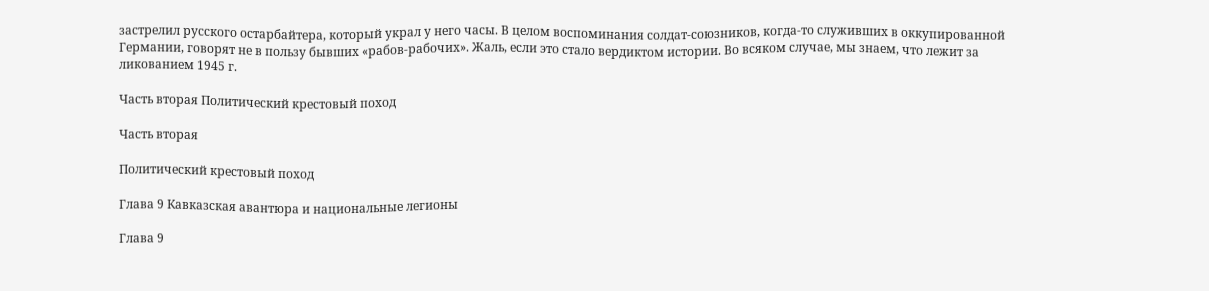застрелил русского остарбайтера, который украл у него часы. В целом воспоминания солдат-союзников, когда-то служивших в оккупированной Германии, говорят не в пользу бывших «рабов-рабочих». Жаль, если это стало вердиктом истории. Во всяком случае, мы знаем, что лежит за ликованием 1945 г.

Часть вторая Политический крестовый поход

Часть вторая

Политический крестовый поход

Глава 9 Кавказская авантюра и национальные легионы

Глава 9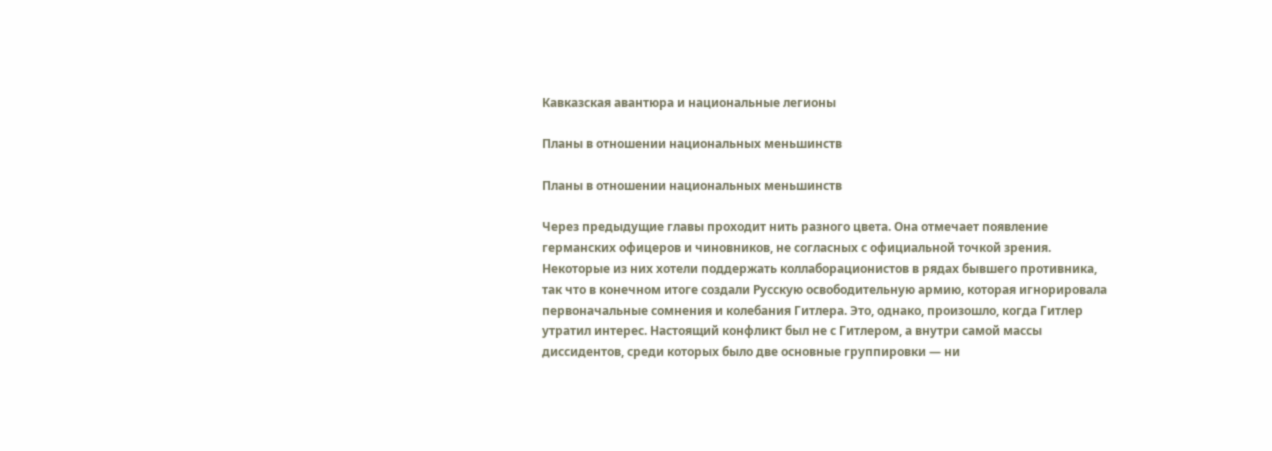Кавказская авантюра и национальные легионы

Планы в отношении национальных меньшинств

Планы в отношении национальных меньшинств

Через предыдущие главы проходит нить разного цвета. Она отмечает появление германских офицеров и чиновников, не согласных с официальной точкой зрения. Некоторые из них хотели поддержать коллаборационистов в рядах бывшего противника, так что в конечном итоге создали Русскую освободительную армию, которая игнорировала первоначальные сомнения и колебания Гитлера. Это, однако, произошло, когда Гитлер утратил интерес. Настоящий конфликт был не с Гитлером, а внутри самой массы диссидентов, среди которых было две основные группировки — ни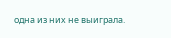одна из них не выиграла.